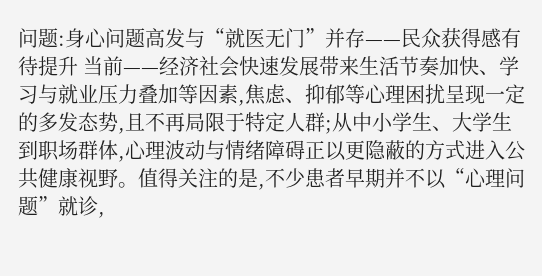问题:身心问题高发与“就医无门”并存——民众获得感有待提升 当前——经济社会快速发展带来生活节奏加快、学习与就业压力叠加等因素,焦虑、抑郁等心理困扰呈现一定的多发态势,且不再局限于特定人群;从中小学生、大学生到职场群体,心理波动与情绪障碍正以更隐蔽的方式进入公共健康视野。值得关注的是,不少患者早期并不以“心理问题”就诊,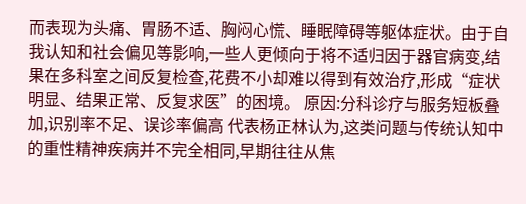而表现为头痛、胃肠不适、胸闷心慌、睡眠障碍等躯体症状。由于自我认知和社会偏见等影响,一些人更倾向于将不适归因于器官病变,结果在多科室之间反复检查,花费不小却难以得到有效治疗,形成“症状明显、结果正常、反复求医”的困境。 原因:分科诊疗与服务短板叠加,识别率不足、误诊率偏高 代表杨正林认为,这类问题与传统认知中的重性精神疾病并不完全相同,早期往往从焦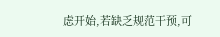虑开始,若缺乏规范干预,可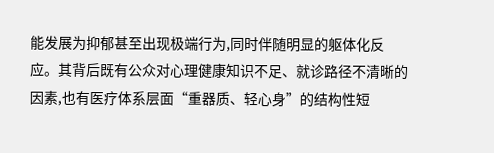能发展为抑郁甚至出现极端行为,同时伴随明显的躯体化反应。其背后既有公众对心理健康知识不足、就诊路径不清晰的因素,也有医疗体系层面“重器质、轻心身”的结构性短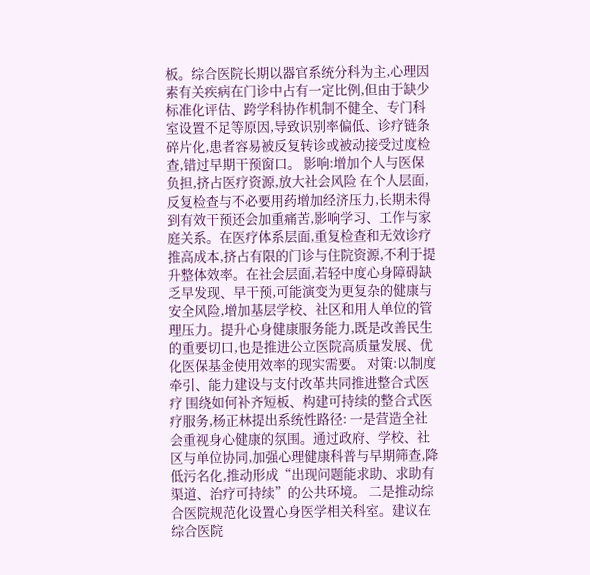板。综合医院长期以器官系统分科为主,心理因素有关疾病在门诊中占有一定比例,但由于缺少标准化评估、跨学科协作机制不健全、专门科室设置不足等原因,导致识别率偏低、诊疗链条碎片化,患者容易被反复转诊或被动接受过度检查,错过早期干预窗口。 影响:增加个人与医保负担,挤占医疗资源,放大社会风险 在个人层面,反复检查与不必要用药增加经济压力,长期未得到有效干预还会加重痛苦,影响学习、工作与家庭关系。在医疗体系层面,重复检查和无效诊疗推高成本,挤占有限的门诊与住院资源,不利于提升整体效率。在社会层面,若轻中度心身障碍缺乏早发现、早干预,可能演变为更复杂的健康与安全风险,增加基层学校、社区和用人单位的管理压力。提升心身健康服务能力,既是改善民生的重要切口,也是推进公立医院高质量发展、优化医保基金使用效率的现实需要。 对策:以制度牵引、能力建设与支付改革共同推进整合式医疗 围绕如何补齐短板、构建可持续的整合式医疗服务,杨正林提出系统性路径: 一是营造全社会重视身心健康的氛围。通过政府、学校、社区与单位协同,加强心理健康科普与早期筛查,降低污名化,推动形成“出现问题能求助、求助有渠道、治疗可持续”的公共环境。 二是推动综合医院规范化设置心身医学相关科室。建议在综合医院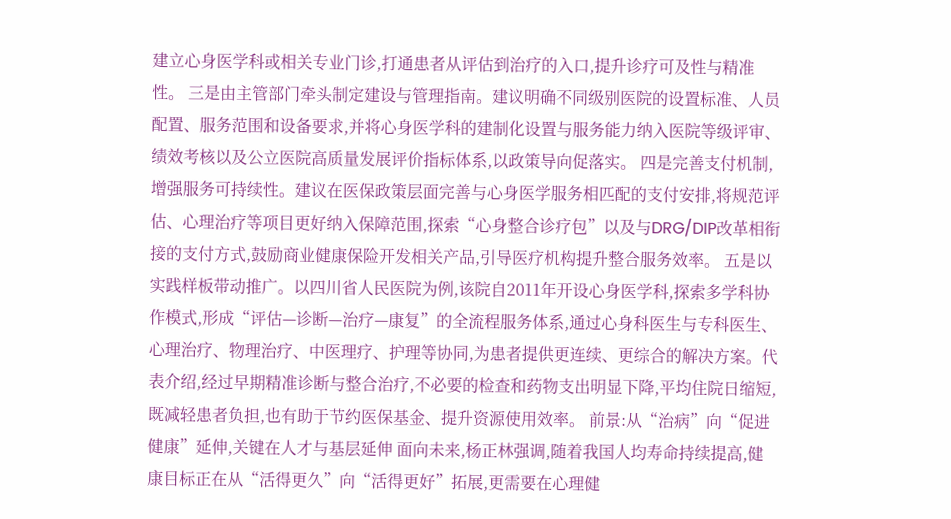建立心身医学科或相关专业门诊,打通患者从评估到治疗的入口,提升诊疗可及性与精准性。 三是由主管部门牵头制定建设与管理指南。建议明确不同级别医院的设置标准、人员配置、服务范围和设备要求,并将心身医学科的建制化设置与服务能力纳入医院等级评审、绩效考核以及公立医院高质量发展评价指标体系,以政策导向促落实。 四是完善支付机制,增强服务可持续性。建议在医保政策层面完善与心身医学服务相匹配的支付安排,将规范评估、心理治疗等项目更好纳入保障范围,探索“心身整合诊疗包”以及与DRG/DIP改革相衔接的支付方式,鼓励商业健康保险开发相关产品,引导医疗机构提升整合服务效率。 五是以实践样板带动推广。以四川省人民医院为例,该院自2011年开设心身医学科,探索多学科协作模式,形成“评估—诊断—治疗—康复”的全流程服务体系,通过心身科医生与专科医生、心理治疗、物理治疗、中医理疗、护理等协同,为患者提供更连续、更综合的解决方案。代表介绍,经过早期精准诊断与整合治疗,不必要的检查和药物支出明显下降,平均住院日缩短,既减轻患者负担,也有助于节约医保基金、提升资源使用效率。 前景:从“治病”向“促进健康”延伸,关键在人才与基层延伸 面向未来,杨正林强调,随着我国人均寿命持续提高,健康目标正在从“活得更久”向“活得更好”拓展,更需要在心理健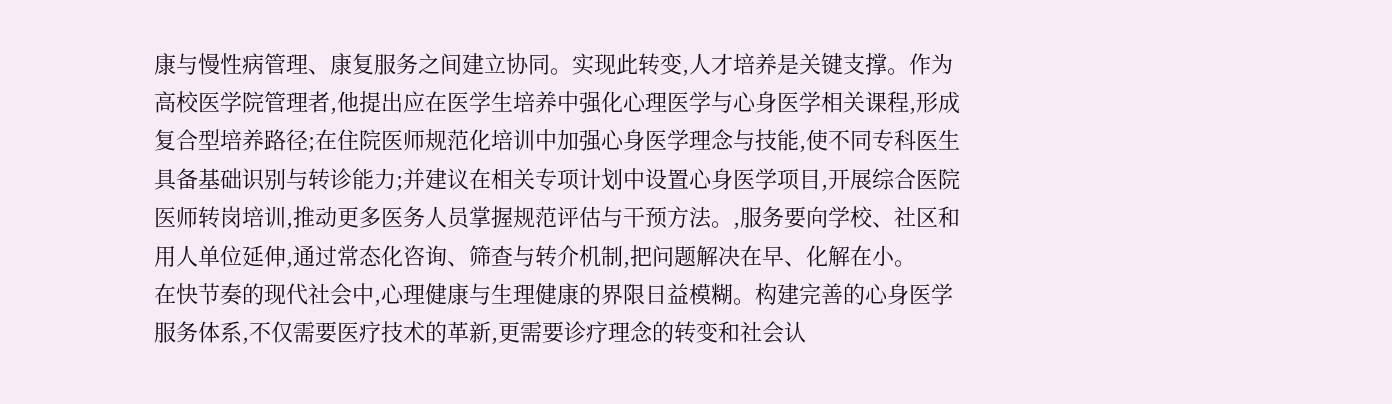康与慢性病管理、康复服务之间建立协同。实现此转变,人才培养是关键支撑。作为高校医学院管理者,他提出应在医学生培养中强化心理医学与心身医学相关课程,形成复合型培养路径;在住院医师规范化培训中加强心身医学理念与技能,使不同专科医生具备基础识别与转诊能力;并建议在相关专项计划中设置心身医学项目,开展综合医院医师转岗培训,推动更多医务人员掌握规范评估与干预方法。,服务要向学校、社区和用人单位延伸,通过常态化咨询、筛查与转介机制,把问题解决在早、化解在小。
在快节奏的现代社会中,心理健康与生理健康的界限日益模糊。构建完善的心身医学服务体系,不仅需要医疗技术的革新,更需要诊疗理念的转变和社会认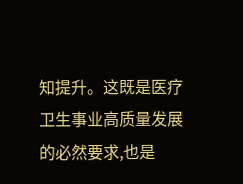知提升。这既是医疗卫生事业高质量发展的必然要求,也是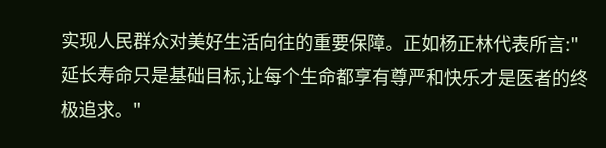实现人民群众对美好生活向往的重要保障。正如杨正林代表所言:"延长寿命只是基础目标,让每个生命都享有尊严和快乐才是医者的终极追求。"